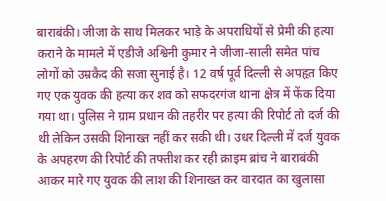बाराबंकी। जीजा के साथ मिलकर भाड़े के अपराधियों से प्रेमी की हत्या कराने के मामले में एडीजे अश्विनी कुमार ने जीजा-साली समेत पांच लोगों को उम्रकैद की सजा सुनाई है। 12 वर्ष पूर्व दिल्ली से अपहृत किए गए एक युवक की हत्या कर शव को सफदरगंज थाना क्षेत्र में फेंक दिया गया था। पुलिस ने ग्राम प्रधान की तहरीर पर हत्या की रिपोर्ट तो दर्ज की थी लेकिन उसकी शिनाख्त नहीं कर सकी थी। उधर दिल्ली में दर्ज युवक के अपहरण की रिपोर्ट की तफ्तीश कर रही क्राइम ब्रांच ने बाराबंकी आकर मारे गए युवक की लाश की शिनाख्त कर वारदात का खुलासा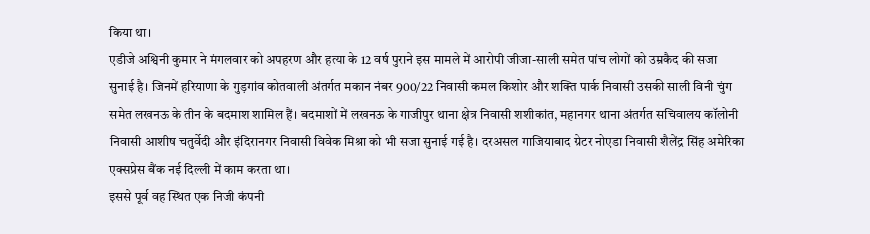किया था।
एडीजे अश्विनी कुमार ने मंगलवार को अपहरण और हत्या के 12 वर्ष पुराने इस मामले में आरोपी जीजा-साली समेत पांच लोगों को उम्रकैद की सजा सुनाई है। जिनमें हरियाणा के गुड़गांव कोतवाली अंतर्गत मकान नंबर 900/22 निवासी कमल किशोर और शक्ति पार्क निवासी उसकी साली विनी चुंग समेत लखनऊ के तीन के बदमाश शामिल हैं। बदमाशों में लखनऊ के गाजीपुर थाना क्षेत्र निवासी शशीकांत, महानगर थाना अंतर्गत सचिवालय कॉलोनी निवासी आशीष चतुर्वेदी और इंदिरानगर निवासी विवेक मिश्रा को भी सजा सुनाई गई है। दरअसल गाजियाबाद ग्रेटर नोएडा निवासी शैलेंद्र सिंह अमेरिका एक्सप्रेस बैंक नई दिल्ली में काम करता था।
इससे पूर्व वह स्थित एक निजी कंपनी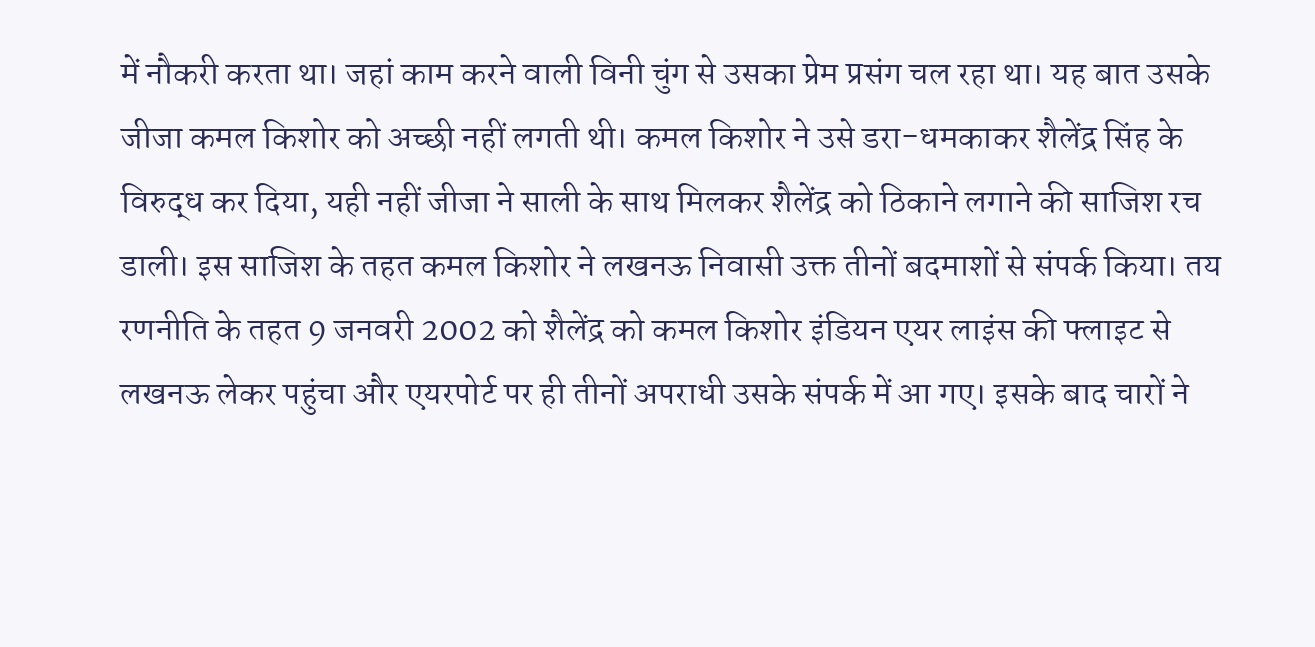में नौकरी करता था। जहां काम करने वाली विनी चुंग से उसका प्रेम प्रसंग चल रहा था। यह बात उसके जीजा कमल किशोर को अच्छी नहीं लगती थी। कमल किशोर ने उसे डरा-धमकाकर शैलेंद्र सिंह के विरुद्ध कर दिया, यही नहीं जीजा ने साली के साथ मिलकर शैलेंद्र को ठिकाने लगाने की साजिश रच डाली। इस साजिश के तहत कमल किशोर ने लखनऊ निवासी उक्त तीनों बदमाशों से संपर्क किया। तय रणनीति के तहत 9 जनवरी 2002 को शैलेंद्र को कमल किशोर इंडियन एयर लाइंस की फ्लाइट से लखनऊ लेकर पहुंचा और एयरपोर्ट पर ही तीनों अपराधी उसके संपर्क में आ गए। इसके बाद चारों ने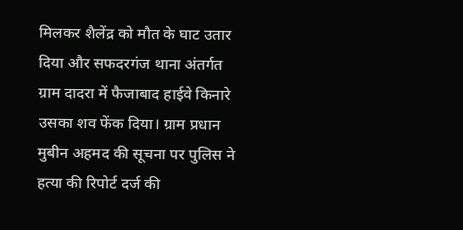मिलकर शैलेंद्र को मौत के घाट उतार दिया और सफदरगंज थाना अंतर्गत ग्राम दादरा में फैजाबाद हाईवे किनारे उसका शव फेंक दिया। ग्राम प्रधान मुबीन अहमद की सूचना पर पुलिस ने हत्या की रिपोर्ट दर्ज की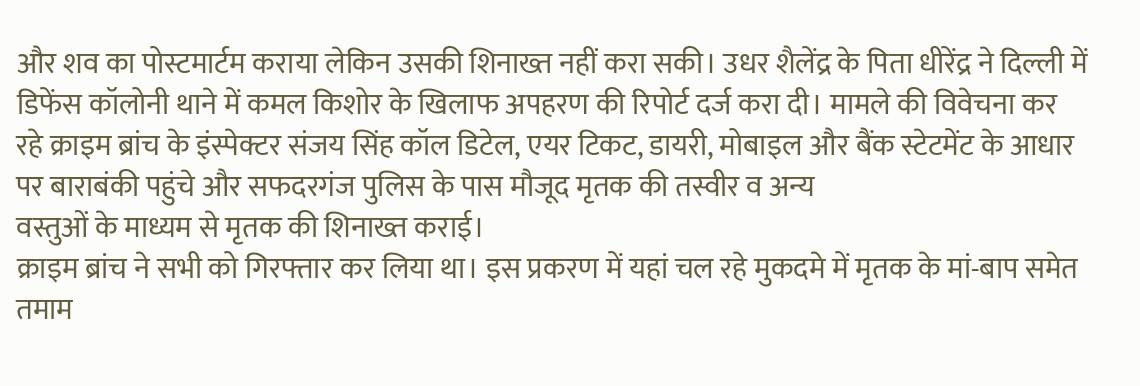और शव का पोस्टमार्टम कराया लेकिन उसकी शिनाख्त नहीं करा सकी। उधर शैलेंद्र के पिता धीरेंद्र ने दिल्ली में डिफेंस कॉलोनी थाने में कमल किशोर के खिलाफ अपहरण की रिपोर्ट दर्ज करा दी। मामले की विवेचना कर रहे क्राइम ब्रांच के इंस्पेक्टर संजय सिंह कॉल डिटेल, एयर टिकट, डायरी, मोबाइल और बैंक स्टेटमेंट के आधार पर बाराबंकी पहुंचे और सफदरगंज पुलिस के पास मौजूद मृतक की तस्वीर व अन्य
वस्तुओं के माध्यम से मृतक की शिनाख्त कराई।
क्राइम ब्रांच ने सभी को गिरफ्तार कर लिया था। इस प्रकरण में यहां चल रहे मुकदमे में मृतक के मां-बाप समेत तमाम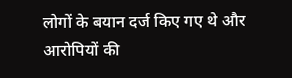लोगों के बयान दर्ज किए गए थे और आरोपियों की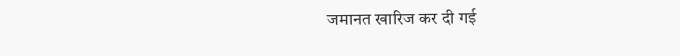जमानत खारिज कर दी गई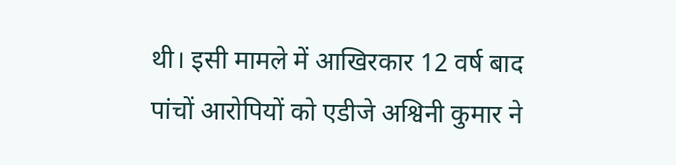थी। इसी मामले में आखिरकार 12 वर्ष बाद पांचों आरोपियों को एडीजे अश्विनी कुमार ने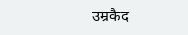उम्रकैद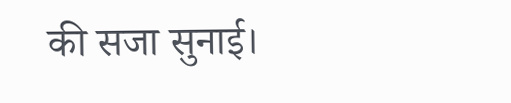की सजा सुनाई।